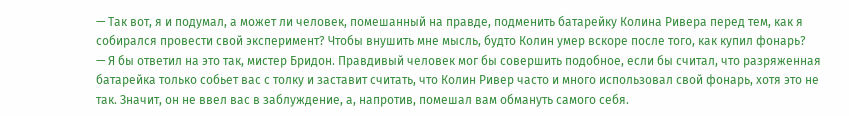— Так вот, я и подумал, а может ли человек, помешанный на правде, подменить батарейку Колина Ривера перед тем, как я собирался провести свой эксперимент? Чтобы внушить мне мысль, будто Колин умер вскоре после того, как купил фонарь?
— Я бы ответил на это так, мистер Бридон. Правдивый человек мог бы совершить подобное, если бы считал, что разряженная батарейка только собьет вас с толку и заставит считать, что Колин Ривер часто и много использовал свой фонарь, хотя это не так. Значит, он не ввел вас в заблуждение, а, напротив, помешал вам обмануть самого себя.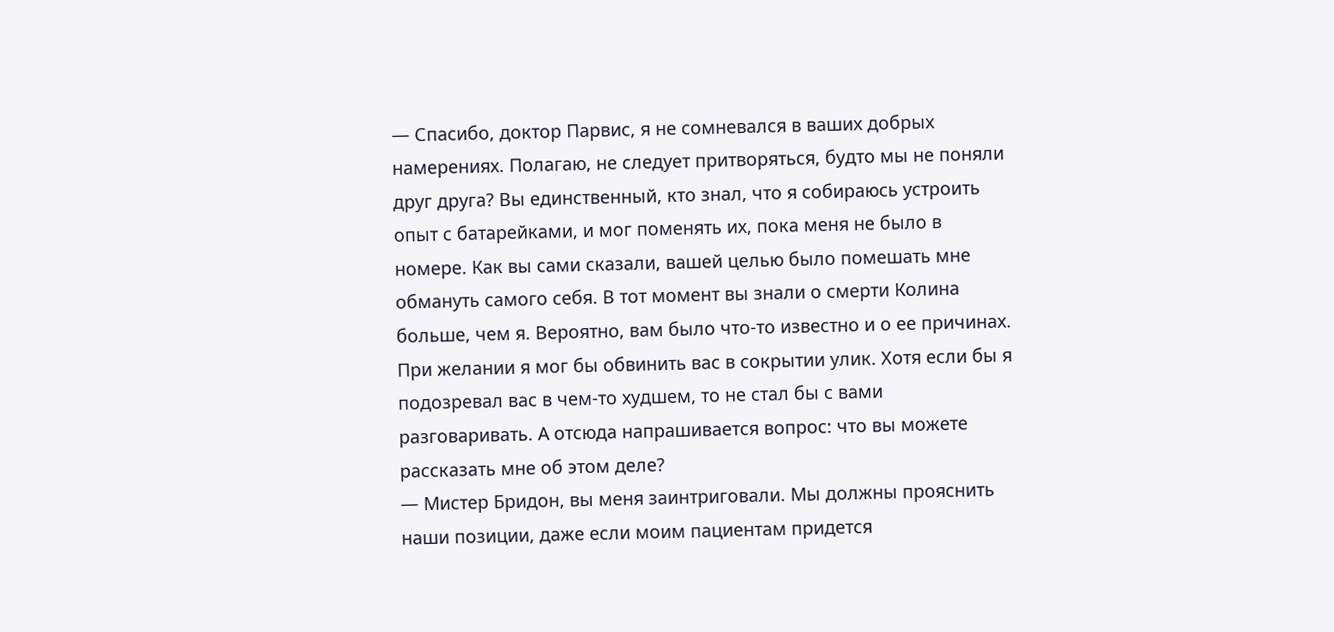— Спасибо, доктор Парвис, я не сомневался в ваших добрых намерениях. Полагаю, не следует притворяться, будто мы не поняли друг друга? Вы единственный, кто знал, что я собираюсь устроить опыт с батарейками, и мог поменять их, пока меня не было в номере. Как вы сами сказали, вашей целью было помешать мне обмануть самого себя. В тот момент вы знали о смерти Колина больше, чем я. Вероятно, вам было что-то известно и о ее причинах. При желании я мог бы обвинить вас в сокрытии улик. Хотя если бы я подозревал вас в чем-то худшем, то не стал бы с вами разговаривать. А отсюда напрашивается вопрос: что вы можете рассказать мне об этом деле?
— Мистер Бридон, вы меня заинтриговали. Мы должны прояснить наши позиции, даже если моим пациентам придется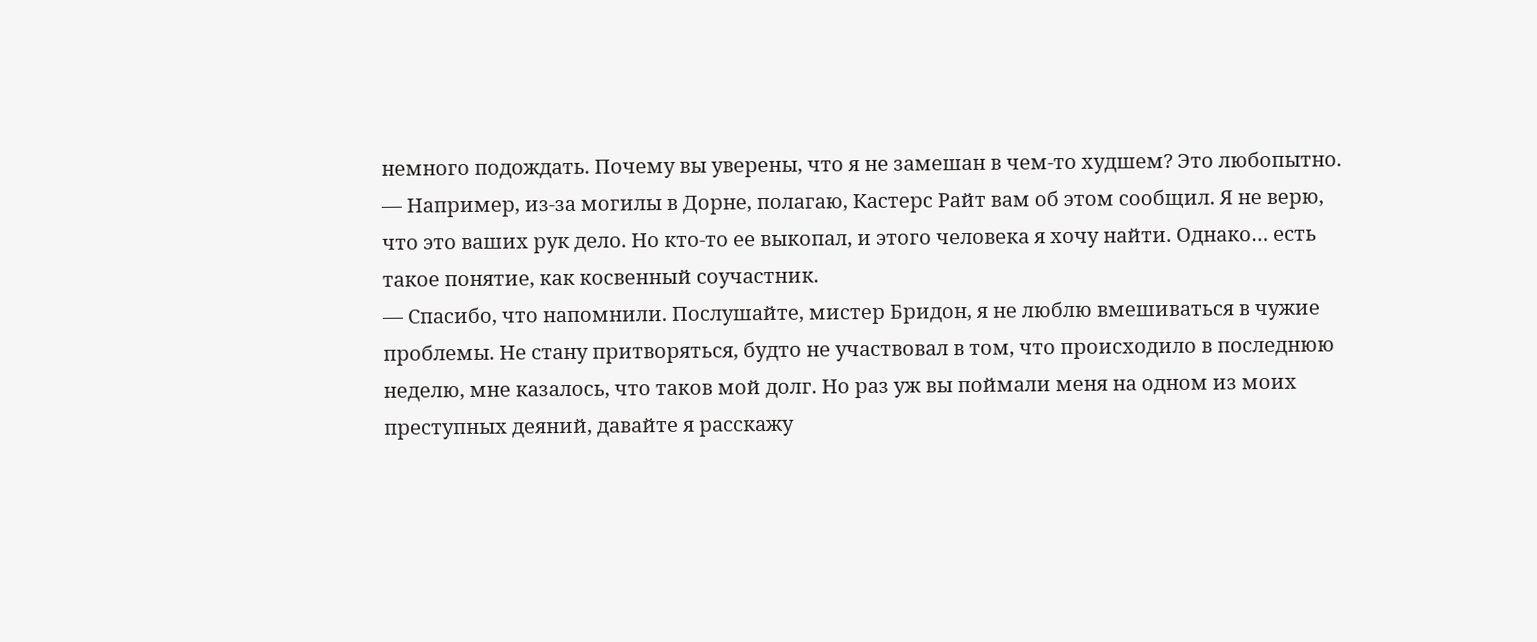немного подождать. Почему вы уверены, что я не замешан в чем-то худшем? Это любопытно.
— Например, из-за могилы в Дорне, полагаю, Кастерс Райт вам об этом сообщил. Я не верю, что это ваших рук дело. Но кто-то ее выкопал, и этого человека я хочу найти. Однако… есть такое понятие, как косвенный соучастник.
— Спасибо, что напомнили. Послушайте, мистер Бридон, я не люблю вмешиваться в чужие проблемы. Не стану притворяться, будто не участвовал в том, что происходило в последнюю неделю, мне казалось, что таков мой долг. Но раз уж вы поймали меня на одном из моих преступных деяний, давайте я расскажу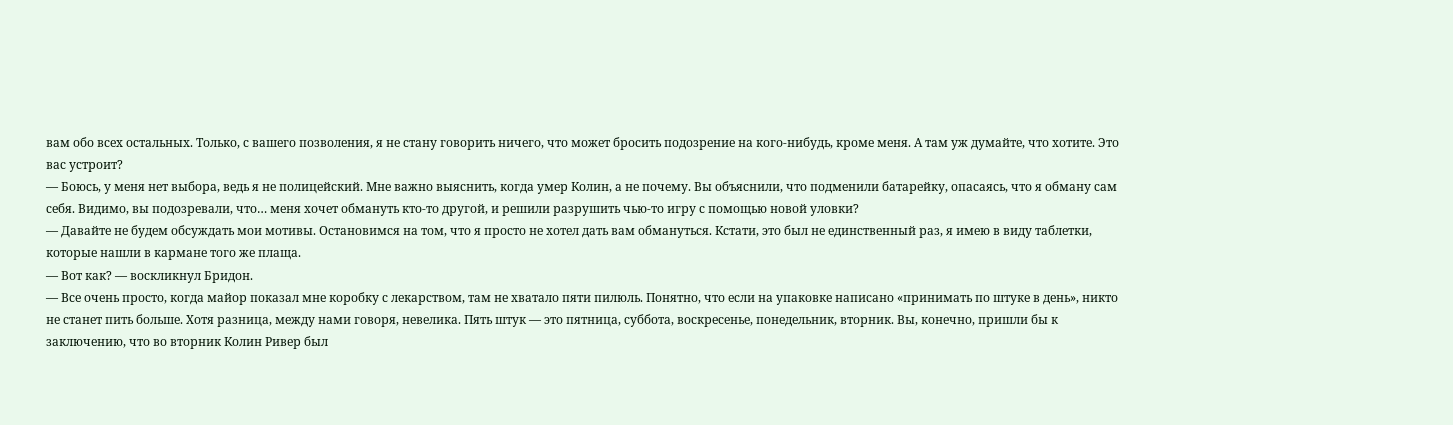вам обо всех остальных. Только, с вашего позволения, я не стану говорить ничего, что может бросить подозрение на кого-нибудь, кроме меня. А там уж думайте, что хотите. Это вас устроит?
— Боюсь, у меня нет выбора, ведь я не полицейский. Мне важно выяснить, когда умер Колин, а не почему. Вы объяснили, что подменили батарейку, опасаясь, что я обману сам себя. Видимо, вы подозревали, что… меня хочет обмануть кто-то другой, и решили разрушить чью-то игру с помощью новой уловки?
— Давайте не будем обсуждать мои мотивы. Остановимся на том, что я просто не хотел дать вам обмануться. Кстати, это был не единственный раз, я имею в виду таблетки, которые нашли в кармане того же плаща.
— Вот как? — воскликнул Бридон.
— Все очень просто, когда майор показал мне коробку с лекарством, там не хватало пяти пилюль. Понятно, что если на упаковке написано «принимать по штуке в день», никто не станет пить больше. Хотя разница, между нами говоря, невелика. Пять штук — это пятница, суббота, воскресенье, понедельник, вторник. Вы, конечно, пришли бы к заключению, что во вторник Колин Ривер был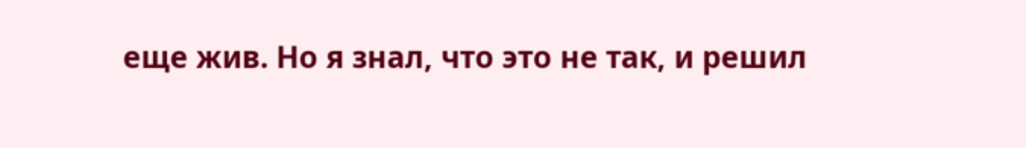еще жив. Но я знал, что это не так, и решил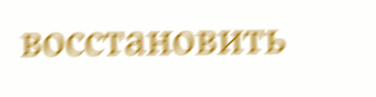восстановить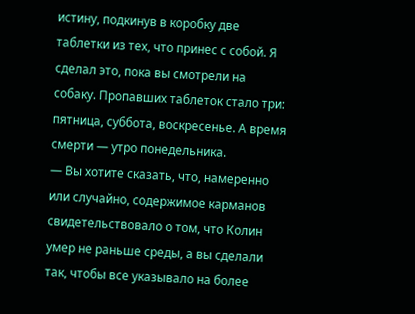истину, подкинув в коробку две таблетки из тех, что принес с собой. Я сделал это, пока вы смотрели на собаку. Пропавших таблеток стало три: пятница, суббота, воскресенье. А время смерти — утро понедельника.
— Вы хотите сказать, что, намеренно или случайно, содержимое карманов свидетельствовало о том, что Колин умер не раньше среды, а вы сделали так, чтобы все указывало на более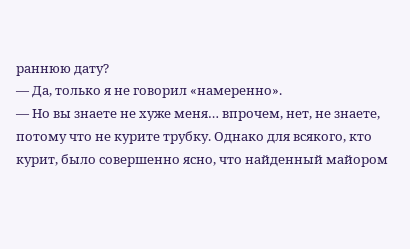раннюю дату?
— Да, только я не говорил «намеренно».
— Но вы знаете не хуже меня… впрочем, нет, не знаете, потому что не курите трубку. Однако для всякого, кто курит, было совершенно ясно, что найденный майором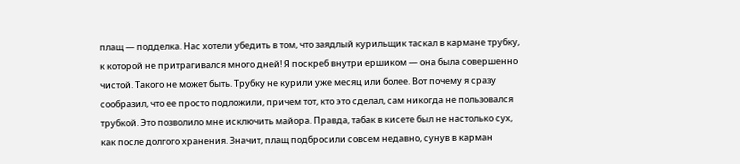плащ — подделка. Нас хотели убедить в том, что заядлый курильщик таскал в кармане трубку, к которой не притрагивался много дней! Я поскреб внутри ершиком — она была совершенно чистой. Такого не может быть. Трубку не курили уже месяц или более. Вот почему я сразу сообразил, что ее просто подложили, причем тот, кто это сделал, сам никогда не пользовался трубкой. Это позволило мне исключить майора. Правда, табак в кисете был не настолько сух, как после долгого хранения. Значит, плащ подбросили совсем недавно, сунув в карман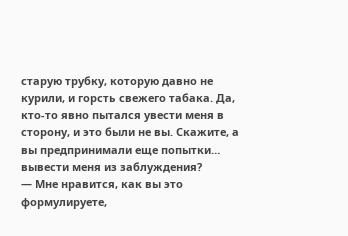старую трубку, которую давно не курили, и горсть свежего табака. Да, кто-то явно пытался увести меня в сторону, и это были не вы. Скажите, а вы предпринимали еще попытки… вывести меня из заблуждения?
— Мне нравится, как вы это формулируете,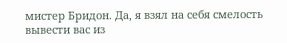мистер Бридон. Да, я взял на себя смелость вывести вас из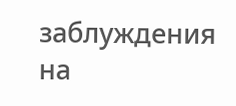заблуждения на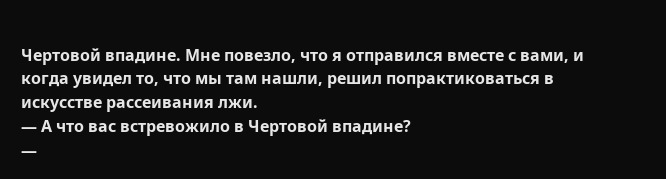Чертовой впадине. Мне повезло, что я отправился вместе с вами, и когда увидел то, что мы там нашли, решил попрактиковаться в искусстве рассеивания лжи.
— А что вас встревожило в Чертовой впадине?
—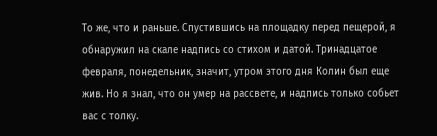То же, что и раньше. Спустившись на площадку перед пещерой, я обнаружил на скале надпись со стихом и датой. Тринадцатое февраля, понедельник, значит, утром этого дня Колин был еще жив. Но я знал, что он умер на рассвете, и надпись только собьет вас с толку.